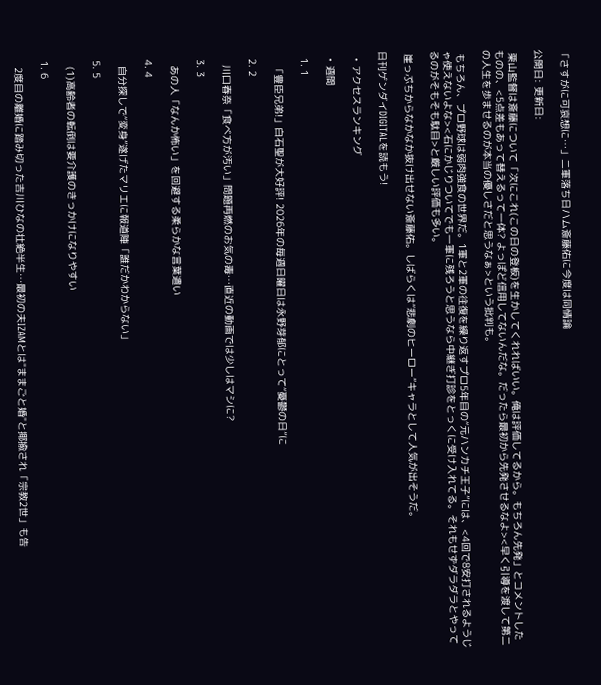「さすがに可哀想に…」二軍落ち日ハム斎藤佑に今度は同情論

公開日: 更新日:

 栗山監督は斎藤について「次にこれ(この日の登板)を生かしてくれればいい。俺は評価してるから。もちろん先発」とコメントしたものの、<5点差もあって替えるって一体? よっぽど信用してないんだな。だったら最初から先発させるなよ><早く引導を渡して第二の人生を歩ませるのが本当の優しさだと思うなぁ>という批判も。

 もちろん、プロ野球は弱肉強食の世界だ。1軍と2軍の往復を繰り返すプロ5年目の“元ハンカチ王子”には、<4回で8安打されるようじゃ使えないよな><石にかじりついてでも一軍に残ろうと思うなら中継ぎ打診をとっくに受け入れてる。それもせずダラダラとやってるのがそもそも駄目>と厳しい評価も多い。

 崖っぷちからなかなか抜け出せない斎藤佑。しばらくは“悲劇のヒーロー”キャラとして人気が出そうだ。

日刊ゲンダイDIGITALを読もう!

  • アクセスランキング

  • 週間

  1. 1

    「豊臣兄弟!」白石聖が大好評! 2026年の毎週日曜日は永野芽郁にとって“憂鬱の日”に

  2. 2

    川口春奈「食べ方が汚い」問題再燃のお気の毒…直近の動画では少しはマシに?

  3. 3

    あの人「なんか怖い」を回避する柔らかな言葉遣い

  4. 4

    自分探しで“変身”遂げたマリエに報道陣「誰だかわからない」

  5. 5

    (1)高齢者の転倒は要介護のきっかけになりやすい

  1. 6

    2度目の離婚に踏み切った吉川ひなの壮絶半生…最初の夫IZAMとは"ままごと婚"と揶揄され「宗教2世」も告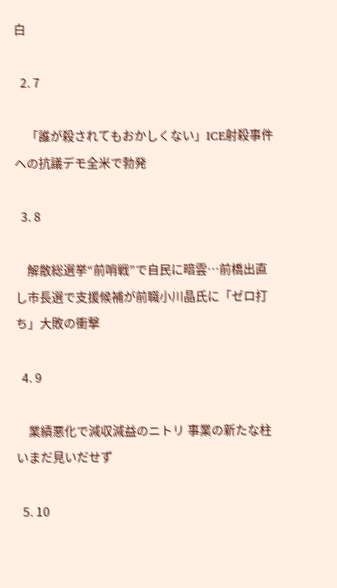白

  2. 7

    「誰が殺されてもおかしくない」ICE射殺事件への抗議デモ全米で勃発

  3. 8

    解散総選挙“前哨戦”で自民に暗雲…前橋出直し市長選で支援候補が前職小川晶氏に「ゼロ打ち」大敗の衝撃

  4. 9

    業績悪化で減収減益のニトリ 事業の新たな柱いまだ見いだせず

  5. 10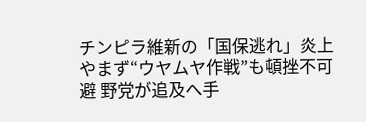チンピラ維新の「国保逃れ」炎上やまず“ウヤムヤ作戦”も頓挫不可避 野党が追及へ手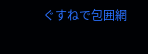ぐすねで包囲網